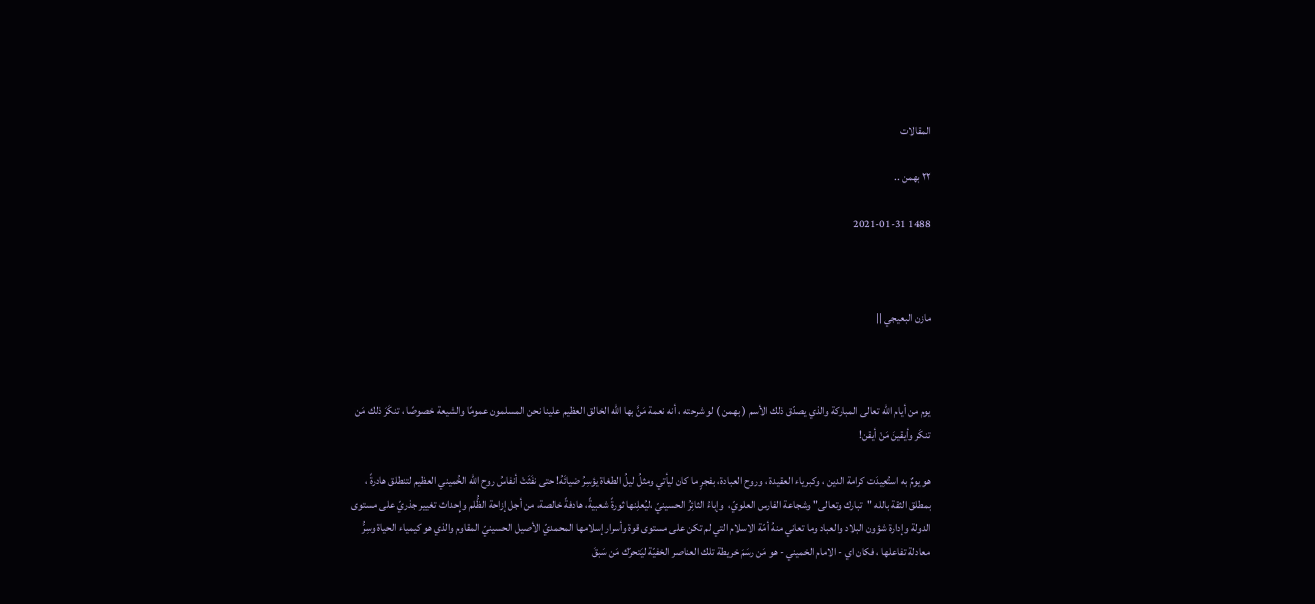المقالات

٢٢ بهمن ..

1488 2021-01-31



مازن البعيجي ||



يوم من أيام الله تعالى المباركة والذي يصدّق ذلك الأسم ( بهمن ) لو شرحته ، أنه نعمة مَنَّ بها الله الخالق العظيم علينا نحن المسلمون عمومًا والشيعة خصوصًا ، تنكَرَ ذلك مَن تنكَر وأيقينَ مَنْ أيقن!

هو يومٌ به استُعِيدَت كرامة الدين ، وكبرياء العقيدة ، وروح العبادة، بفجرٍ ما كان ليأتي ومثلُ ليلُ الطغاة يؤسِرُ ضيائَهُ! حتى نفَثَتْ أنفاسُ روح الله الخُميني العظيم لتنطلق هادرةً ، بمطلق الثقة بالله "تبارك وتعالى" وشجاعة الفارس العلويّ،  وإباءُ الثائِرُ الحسينيّ ،ليُعلِنها ثورةً شعبيةً، هادفةً خالصة، من أجل إزاحة الظُّلم وإِحداث تغيير جذريّ على مستوى الدولة وإدارة شؤون البلاد والعباد وما تعاني منهُ أمّة الاسلام التي لم تكن على مستوى قوة وأسرار إسلامها المحمديّ الأصيل الحسينيّ المقاوم والذي هو كيمياء الحياة وسِرُّ معادلة تفاعلها ، فكان اي - الامام الخميني - هو مَن رسَمَ خريطة تلك العناصر الخفيّة ليَتحرّك مَن سَبقَ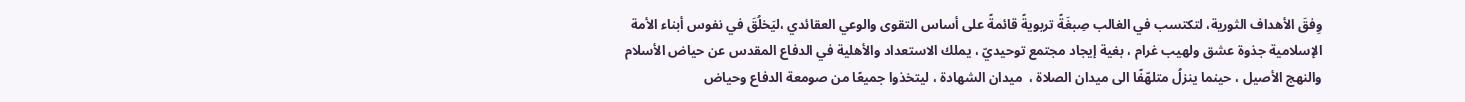وِفقَ الأهداف الثورية، لتكتسب في الغالب صِبغَةً تربويةً قائمةً على أساس التقوى والوعي العقائدي ،ليَخلُقَ في نفوس أبناء الأمة الإسلامية جذوة عشق ولهيب غرام ، بغية إيجاد مجتمع توحيديّ ، يملك الاستعداد والأهلية في الدفاع المقدس عن حياض الأسلام والنهج الأصيل ، حينما ينزلُ متلهّفًا الى ميدان الصلاة ،  ميدان الشهادة ، ليتخذوا جميعًا من صومعة الدفاع وحياض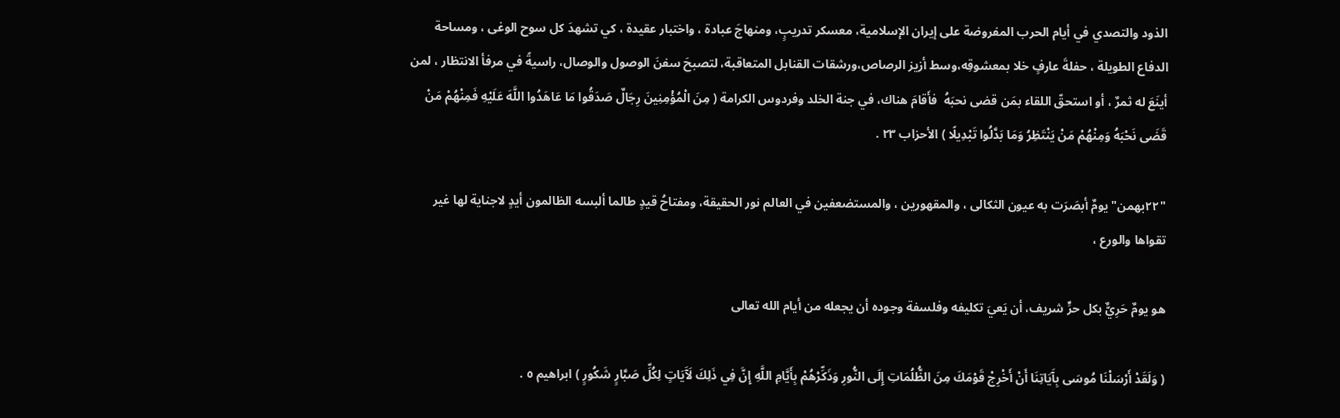الذود والتصدي في أيام الحرب المفروضة على إيران الإسلامية، معسكر تدريبٍ، ومنهاجَ عبادة ، واختبار عقيدة ، كي تشهدَ كل سوح الوغى ، ومساحة الدفاع الطويلة ، حفلةَ عارفٍ خلا بمعشوقِه،وسط أزيز الرصاص،ورشقات القنابل المتعاقبة، لتصبحَ سفنَ الوصول والوصال، راسيةً في مرفأ الانتظار ، لمن أينَعَ له ثمرٌ ، أو استحقّ اللقاء بمَن قضى نحبَهُ  فأَقامَ هناك، في جنة الخلد وفردوس الكرامة ( مِنَ الْمُؤْمِنِينَ رِجَالٌ صَدَقُوا مَا عَاهَدُوا اللَّهَ عَلَيْهِ فَمِنْهُمْ مَنْ قَضَى نَحْبَهُ وَمِنْهُمْ مَنْ يَنْتَظِرُ وَمَا بَدَّلُوا تَبْدِيلًا ) الأحزاب ٢٣ .

"٢٢بهمن" يومٌ أبصَرَت به عيون الثكالى ، والمقهورين ، والمستضعفين في العالم نور الحقيقة، ومفتاحُ قيدٍ طالما ألبسه الظالمون أيدٍ لاجناية لها غير تقواها والورع ،

هو يومٌ حَرِيٌّ بكل حرٍّ شريف، أن يَعيَ تكليفه وفلسفة وجوده أن يجعله من أيام الله تعالى

( وَلَقَدْ أَرْسَلْنَا مُوسَى بِآَيَاتِنَا أَنْ أَخْرِجْ قَوْمَكَ مِنَ الظُّلُمَاتِ إِلَى النُّورِ وَذَكِّرْهُمْ بِأَيَّامِ اللَّهِ إِنَّ فِي ذَلِكَ لَآَيَاتٍ لِكُلِّ صَبَّارٍ شَكُورٍ ) ابراهيم ٥ .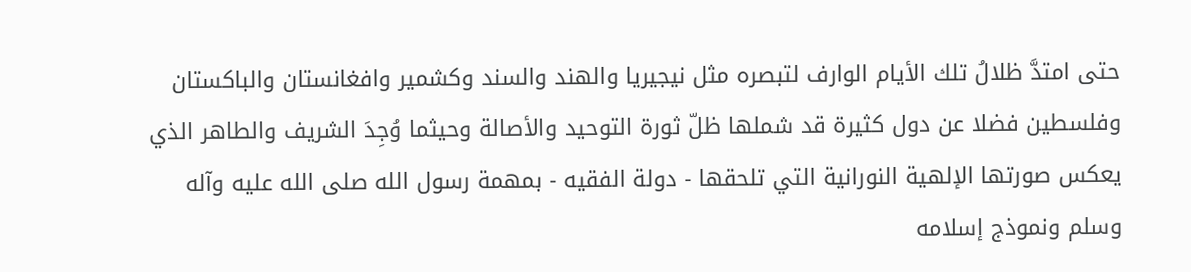حتى امتدَّ ظلالُ تلك الأيام الوارف لتبصره مثل نيجيريا والهند والسند وكشمير وافغانستان والباكستان وفلسطين فضلا عن دول كثيرة قد شملها ظلّ ثورة التوحيد والأصالة وحيثما وُجِدَ الشريف والطاهر الذي يعكس صورتها الإلهية النورانية التي تلحقها - دولة الفقيه - بمهمة رسول الله صلى الله عليه وآله وسلم ونموذج إسلامه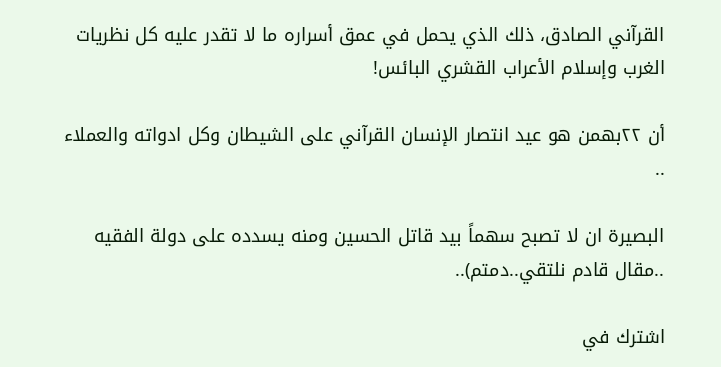القرآني الصادق، ذلك الذي يحمل في عمق أسراره ما لا تقدر عليه كل نظريات الغرب وإسلام الأعراب القشري البائس!

أن ٢٢بهمن هو عيد انتصار الإنسان القرآني على الشيطان وكل ادواته والعملاء ..

البصيرة ان لا تصبح سهماً بيد قاتل الحسين ومنه يسدده على دولة الفقيه ..مقال قادم نلتقي..دمتم)..

اشترك في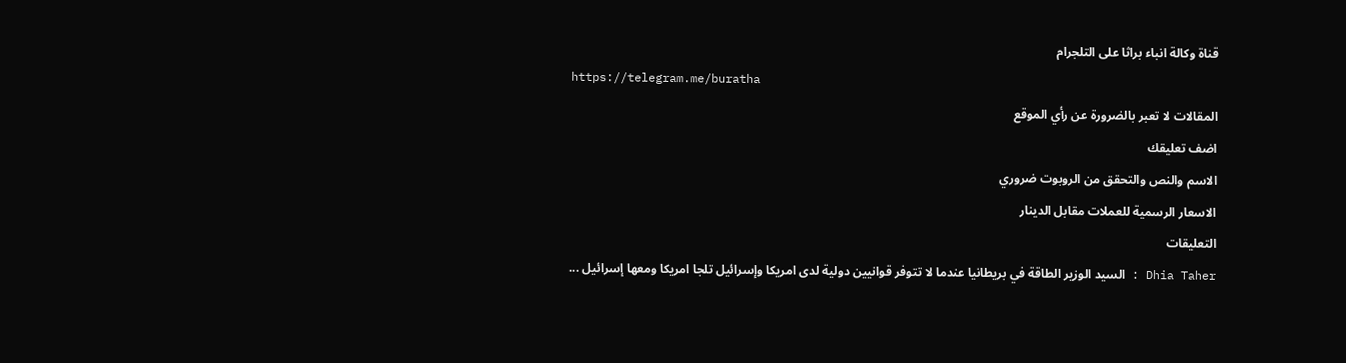قناة وكالة انباء براثا على التلجرام
https://telegram.me/buratha
المقالات لا تعبر بالضرورة عن رأي الموقع
اضف تعليقك
الاسم والنص والتحقق من الروبوت ضروري
الاسعار الرسمية للعملات مقابل الدينار
التعليقات
Dhia Taher : السيد الوزير الطاقة في بريطانيا عندما لا تتوفر قوانيين دولية لدى امريكا وإسرائيل تلجا امريكا ومعھا إسرائيل ...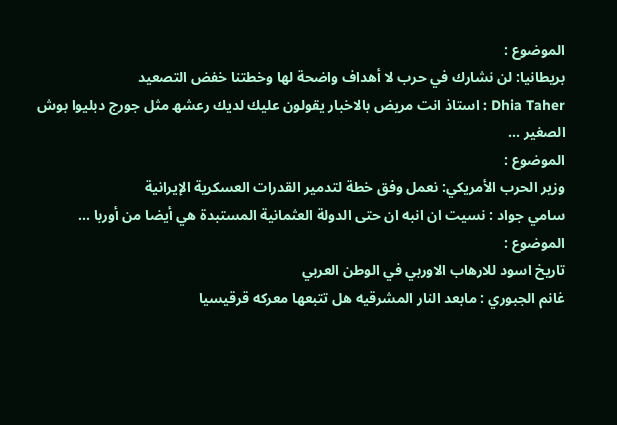الموضوع :
بريطانيا: لن نشارك في حرب لا أهداف واضحة لها وخطتنا خفض التصعيد
Dhia Taher : استاذ انت مريض بالاخبار يقولون عليك لديك رعشھ مثل جورج دبليوا بوش الصغير ...
الموضوع :
وزير الحرب الأمريكي: نعمل وفق خطة لتدمير القدرات العسكرية الإيرانية
سامي جواد : نسيت ان انبه ان حتى الدولة العثمانية المستبدة هي أيضا من أوربا ...
الموضوع :
تاريخ اسود للارهاب الاوربي في الوطن العربي
غانم الجبوري : مابعد النار المشرقيه هل تتبعها معركه قرقيسيا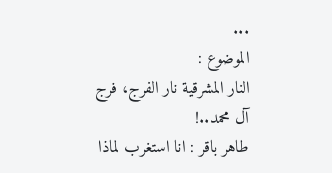...
الموضوع :
النار المشرقية نار الفرج، فرج آل محمد..!
طاهر باقر : انا استغرب لماذا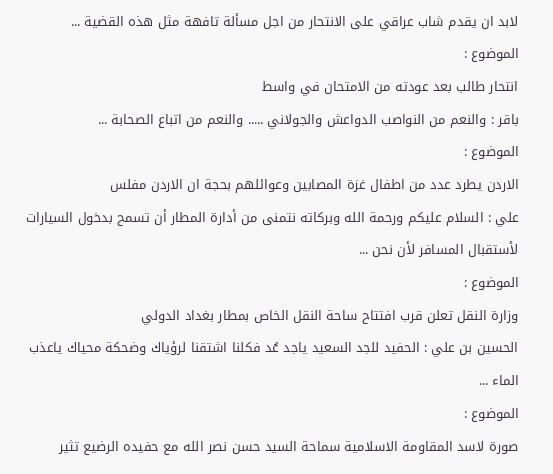لابد ان يقدم شاب عراقي على الانتحار من اجل مسألة تافهة مثل هذه القضية ...
الموضوع :
انتحار طالب بعد عودته من الامتحان في واسط
باقر : والنعم من النواصب الدواعش والجولاني ..... والنعم من اتباع الصحابة ...
الموضوع :
الاردن يطرد عدد من اطفال غزة المصابين وعوائلهم بحجة ان الاردن مفلس
علي : السلام عليكم ورحمة الله وبركاته نتمنى من أدارة المطار أن تسمح بدخول السيارات لأستقبال المسافر لأن نحن ...
الموضوع :
وزارة النقل تعلن قرب افتتاح ساحة النقل الخاص بمطار بغداد الدولي
الحسين بن علي : الحفيد للجد السعيد ياجد عُد فكلنا اشتقنا لرؤياك وضحكة محياك ياعذب الماء ...
الموضوع :
صورة لاسد المقاومة الاسلامية سماحة السيد حسن نصر الله مع حفيده الرضيع تثير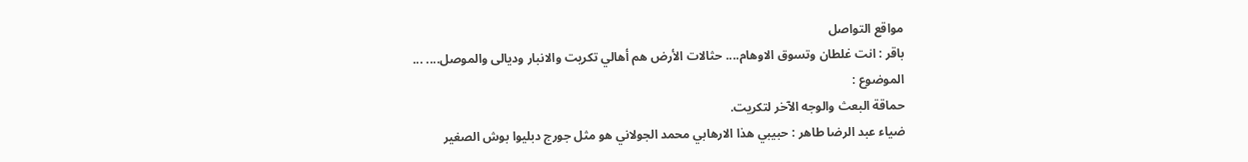مواقع التواصل
باقر : انت غلطان وتسوق الاوهام.... حثالات الأرض هم أهالي تكريت والانبار وديالى والموصل.... ...
الموضوع :
حماقة البعث والوجه الآخر لتكريت.
ضياء عبد الرضا طاهر : حبيبي ھذا الارھابي محمد الجولاني ھو مثل جورج دبليوا بوش الصغير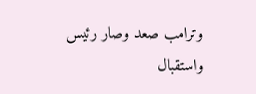وترامب صعد وصار رئيس واستقبال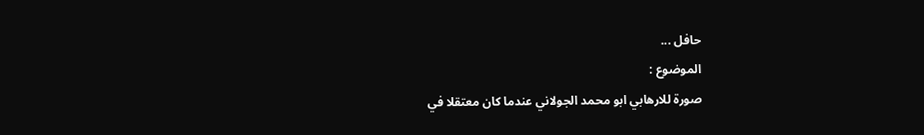حافل ...
الموضوع :
صورة للارهابي ابو محمد الجولاني عندما كان معتقلا في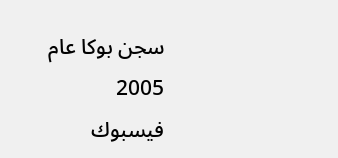سجن بوكا عام 2005
فيسبوك